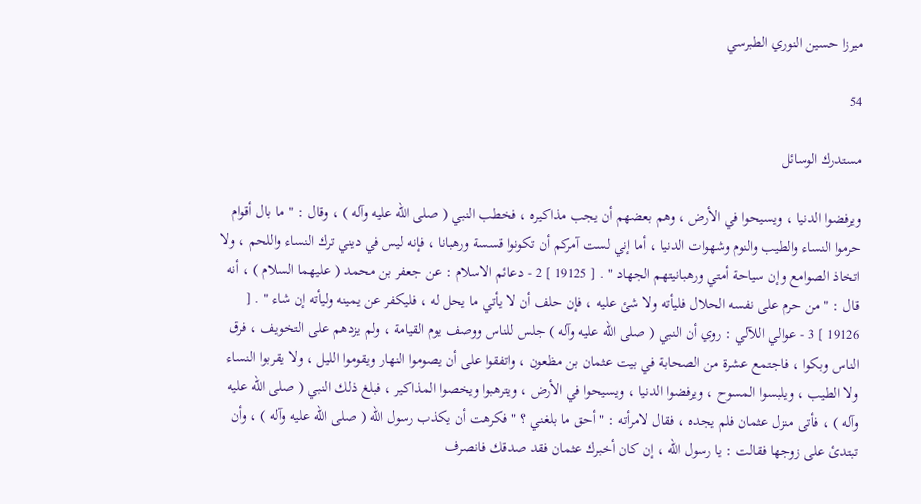ميرزا حسين النوري الطبرسي

54

مستدرك الوسائل

ويرفضوا الدنيا ، ويسيحوا في الأرض ، وهم بعضهم أن يجب مذاكيره ، فخطب النبي ( صلى الله عليه وآله ) ، وقال : " ما بال أقوام حرموا النساء والطيب والنوم وشهوات الدنيا ، أما إني لست آمركم أن تكونوا قسسة ورهبانا ، فإنه ليس في ديني ترك النساء واللحم ، ولا اتخاذ الصوامع وإن سياحة أمتي ورهبانيتهم الجهاد " . [ 19125 ] 2 - دعائم الاسلام : عن جعفر بن محمد ( عليهما السلام ) ، أنه قال : " من حرم على نفسه الحلال فليأته ولا شئ عليه ، فإن حلف أن لا يأتي ما يحل له ، فليكفر عن يمينه وليأته إن شاء " . [ 19126 ] 3 - عوالي اللآلي : روي أن النبي ( صلى الله عليه وآله ) جلس للناس ووصف يوم القيامة ، ولم يزدهم على التخويف ، فرق الناس وبكوا ، فاجتمع عشرة من الصحابة في بيت عثمان بن مظعون ، واتفقوا على أن يصوموا النهار ويقوموا الليل ، ولا يقربوا النساء ولا الطيب ، ويلبسوا المسوح ، ويرفضوا الدنيا ، ويسيحوا في الأرض ، ويترهبوا ويخصوا المذاكير ، فبلغ ذلك النبي ( صلى الله عليه وآله ) ، فأتى منزل عثمان فلم يجده ، فقال لامرأته : " أحق ما بلغني ؟ " فكرهت أن يكذب رسول الله ( صلى الله عليه وآله ) ، وأن تبتدئ على زوجها فقالت : يا رسول الله ، إن كان أخبرك عثمان فقد صدقك فانصرف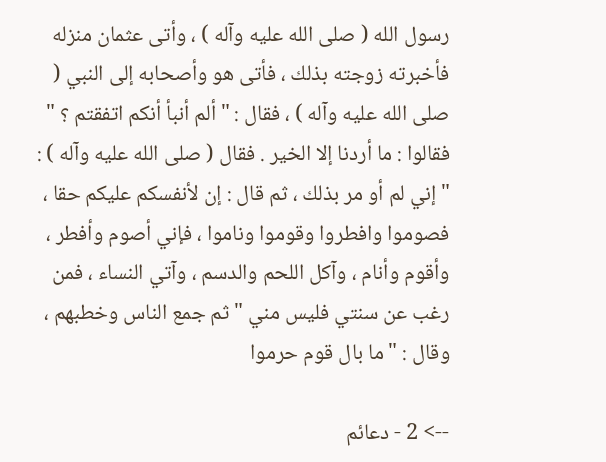رسول الله ( صلى الله عليه وآله ) ، وأتى عثمان منزله فأخبرته زوجته بذلك ، فأتى هو وأصحابه إلى النبي ( صلى الله عليه وآله ) ، فقال : " ألم أنبأ أنكم اتفقتم ؟ " فقالوا : ما أردنا إلا الخير . فقال ( صلى الله عليه وآله ) : " إني لم أو مر بذلك ، ثم قال : إن لأنفسكم عليكم حقا ، فصوموا وافطروا وقوموا وناموا ، فإني أصوم وأفطر ، وأقوم وأنام ، وآكل اللحم والدسم ، وآتي النساء ، فمن رغب عن سنتي فليس مني " ثم جمع الناس وخطبهم ، وقال : " ما بال قوم حرموا

--> 2 - دعائم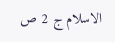الاسلام ج 2 ص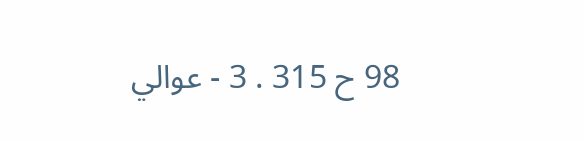98 ح 315 . 3 - عوالي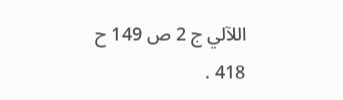اللآلي ج 2 ص 149 ح 418 .